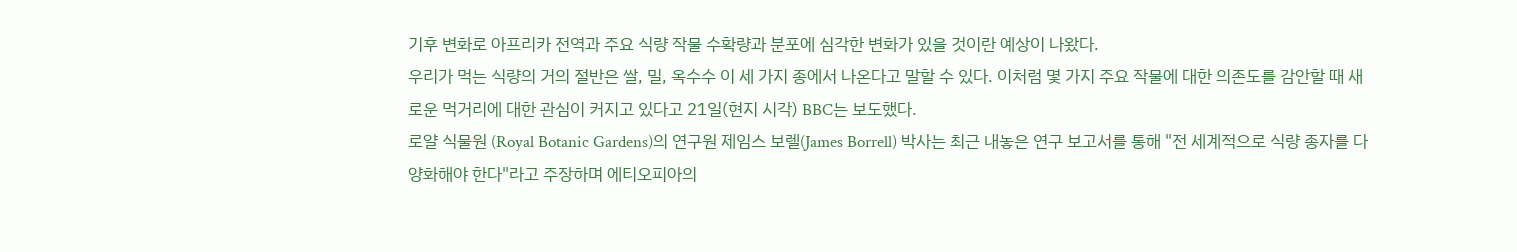기후 변화로 아프리카 전역과 주요 식량 작물 수확량과 분포에 심각한 변화가 있을 것이란 예상이 나왔다.
우리가 먹는 식량의 거의 절반은 쌀, 밀, 옥수수 이 세 가지 종에서 나온다고 말할 수 있다. 이처럼 몇 가지 주요 작물에 대한 의존도를 감안할 때 새로운 먹거리에 대한 관심이 커지고 있다고 21일(현지 시각) BBC는 보도했다.
로얄 식물원 (Royal Botanic Gardens)의 연구원 제임스 보렐(James Borrell) 박사는 최근 내놓은 연구 보고서를 통해 "전 세계적으로 식량 종자를 다양화해야 한다"라고 주장하며 에티오피아의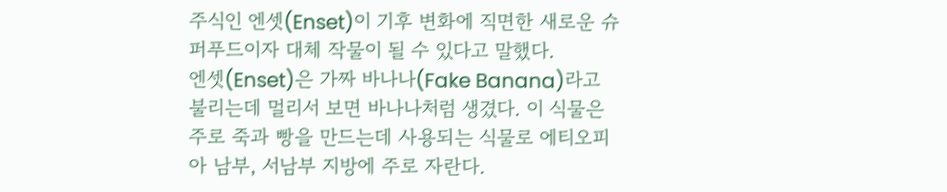주식인 엔셋(Enset)이 기후 변화에 직면한 새로운 슈퍼푸드이자 대체 작물이 될 수 있다고 말했다.
엔셋(Enset)은 가짜 바나나(Fake Banana)라고 불리는데 멀리서 보면 바나나처럼 생겼다. 이 식물은 주로 죽과 빵을 만드는데 사용되는 식물로 에티오피아 남부, 서남부 지방에 주로 자란다.